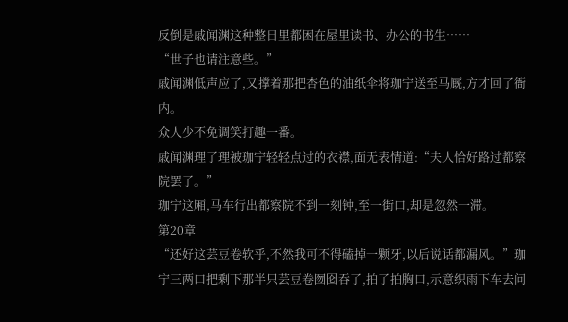反倒是戚闻渊这种整日里都困在屋里读书、办公的书生……
“世子也请注意些。”
戚闻渊低声应了,又撑着那把杏色的油纸伞将珈宁送至马厩,方才回了衙内。
众人少不免调笑打趣一番。
戚闻渊理了理被珈宁轻轻点过的衣襟,面无表情道:“夫人恰好路过都察院罢了。”
珈宁这厢,马车行出都察院不到一刻钟,至一街口,却是忽然一滞。
第20章
“还好这芸豆卷软乎,不然我可不得磕掉一颗牙,以后说话都漏风。”珈宁三两口把剩下那半只芸豆卷囫囵吞了,拍了拍胸口,示意织雨下车去问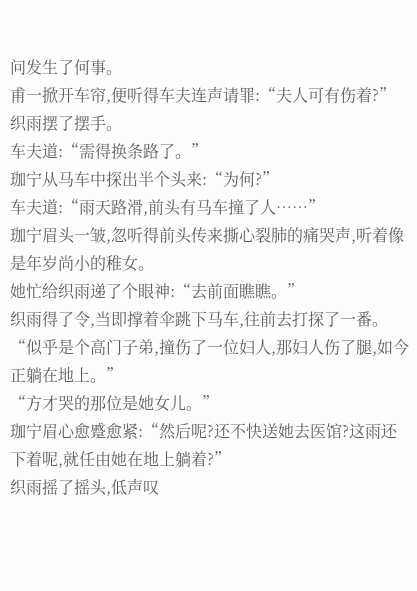问发生了何事。
甫一掀开车帘,便听得车夫连声请罪:“夫人可有伤着?”
织雨摆了摆手。
车夫道:“需得换条路了。”
珈宁从马车中探出半个头来:“为何?”
车夫道:“雨天路滑,前头有马车撞了人……”
珈宁眉头一皱,忽听得前头传来撕心裂肺的痛哭声,听着像是年岁尚小的稚女。
她忙给织雨递了个眼神:“去前面瞧瞧。”
织雨得了令,当即撑着伞跳下马车,往前去打探了一番。
“似乎是个高门子弟,撞伤了一位妇人,那妇人伤了腿,如今正躺在地上。”
“方才哭的那位是她女儿。”
珈宁眉心愈蹙愈紧:“然后呢?还不快送她去医馆?这雨还下着呢,就任由她在地上躺着?”
织雨摇了摇头,低声叹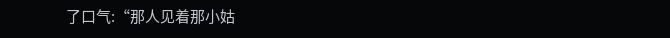了口气:“那人见着那小姑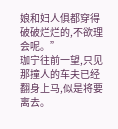娘和妇人俱都穿得破破烂烂的,不欲理会呢。”
珈宁往前一望,只见那撞人的车夫已经翻身上马,似是将要离去。